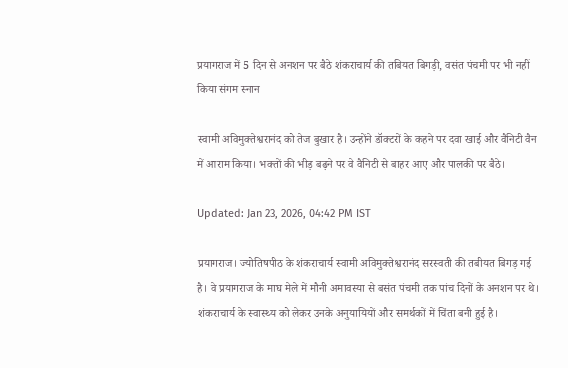प्रयागराज में 5 दिन से अनशन पर बैठे शंकराचार्य की तबियत बिगड़ी, वसंत पंचमी पर भी नहीं किया संगम स्नान

स्वामी अविमुक्तेश्वरानंद को तेज बुखार है। उन्होंने डॉक्टरों के कहने पर दवा खाई और वैनिटी वैन में आराम किया। भक्तों की भीड़ बढ़ने पर वे वैनिटी से बाहर आए और पालकी पर बैठे।

Updated: Jan 23, 2026, 04:42 PM IST

प्रयागराज। ज्योतिषपीठ के शंकराचार्य स्वामी अविमुक्तेश्वरानंद सरस्वती की तबीयत बिगड़ गई है। वे प्रयागराज के माघ मेले में मौनी अमावस्या से बसंत पंचमी तक पांच दिनों के अनशन पर थे। शंकराचार्य के स्वास्थ्य को लेकर उनके अनुयायियों और समर्थकों में चिंता बनी हुई है।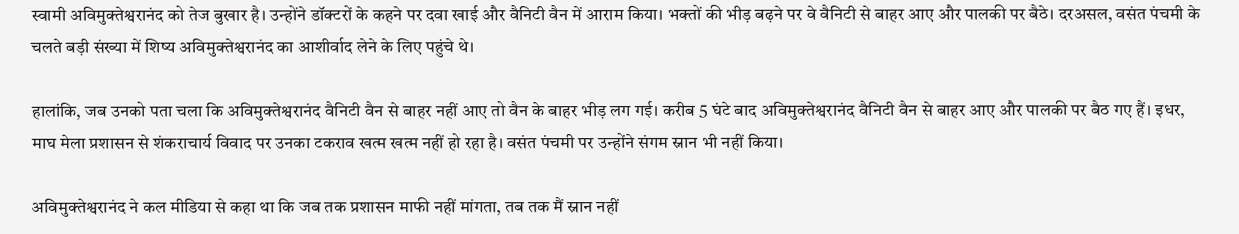स्वामी अविमुक्तेश्वरानंद को तेज बुखार है। उन्होंने डॉक्टरों के कहने पर दवा खाई और वैनिटी वैन में आराम किया। भक्तों की भीड़ बढ़ने पर वे वैनिटी से बाहर आए और पालकी पर बैठे। दरअसल, वसंत पंचमी के चलते बड़ी संख्या में शिष्य अविमुक्तेश्वरानंद का आशीर्वाद लेने के लिए पहुंचे थे।

हालांकि, जब उनको पता चला कि अविमुक्तेश्वरानंद वैनिटी वैन से बाहर नहीं आए तो वैन के बाहर भीड़ लग गई। करीब 5 घंटे बाद अविमुक्तेश्वरानंद वैनिटी वैन से बाहर आए और पालकी पर बैठ गए हैं। इधर, माघ मेला प्रशासन से शंकराचार्य विवाद पर उनका टकराव खत्म खत्म नहीं हो रहा है। वसंत पंचमी पर उन्होंने संगम स्नान भी नहीं किया।

अविमुक्तेश्वरानंद ने कल मीडिया से कहा था कि जब तक प्रशासन माफी नहीं मांगता, तब तक मैं स्नान नहीं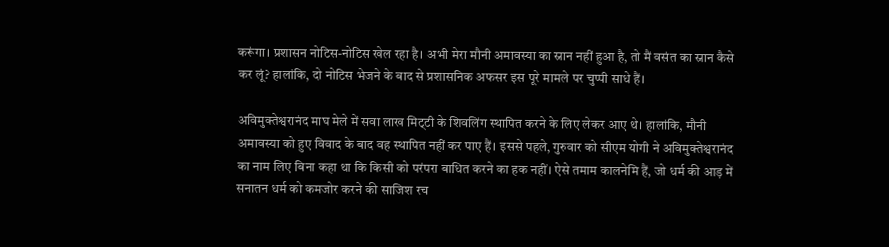करूंगा। प्रशासन नोटिस-नोटिस खेल रहा है। अभी मेरा मौनी अमावस्या का स्नान नहीं हुआ है, तो मैं वसंत का स्नान कैसे कर लूं? हालांकि, दो नोटिस भेजने के बाद से प्रशासनिक अफसर इस पूरे मामले पर चुप्पी साधे हैं।

अविमुक्तेश्वरानंद माघ मेले में सवा लाख मिट्‌टी के शिवलिंग स्थापित करने के लिए लेकर आए थे। हालांकि, मौनी अमावस्या को हुए विवाद के बाद वह स्थापित नहीं कर पाए हैं। इससे पहले, गुरुवार को सीएम योगी ने अविमुक्तेश्वरानंद का नाम लिए बिना कहा था कि किसी को परंपरा बाधित करने का हक नहीं। ऐसे तमाम कालनेमि हैं, जो धर्म की आड़ में सनातन धर्म को कमजोर करने की साजिश रच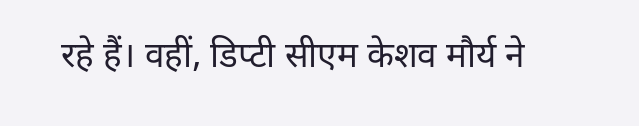रहे हैं। वहीं, डिप्टी सीएम केशव मौर्य ने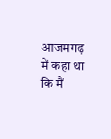आजमगढ़ में कहा था कि मैं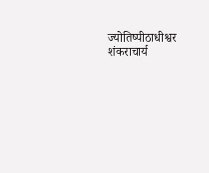ज्योतिष्पीठाधीश्वर शंकराचार्य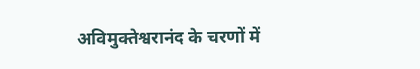अविमुक्तेश्वरानंद के चरणों में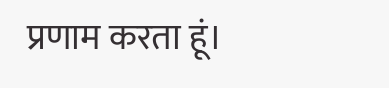प्रणाम करता हूं।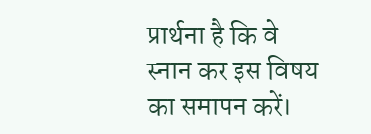प्रार्थना है कि वे स्नान कर इस विषय का समापन करें।